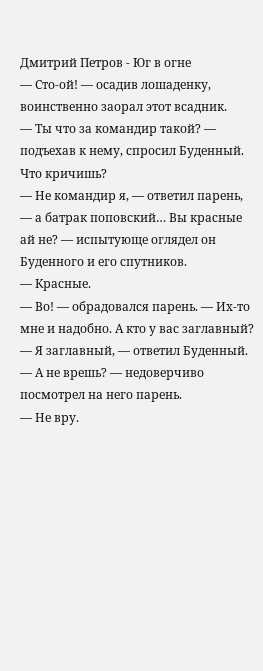Дмитрий Петров - Юг в огне
— Сто-ой! — осадив лошаденку, воинственно заорал этот всадник.
— Ты что за командир такой? — подъехав к нему, спросил Буденный. Что кричишь?
— Не командир я, — ответил парень, — а батрак поповский… Вы красные ай не? — испытующе оглядел он Буденного и его спутников.
— Красные.
— Во! — обрадовался парень. — Их-то мне и надобно. А кто у вас заглавный?
— Я заглавный, — ответил Буденный.
— А не врешь? — недоверчиво посмотрел на него парень.
— Не вру.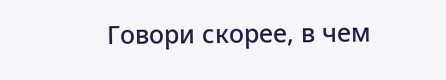Говори скорее, в чем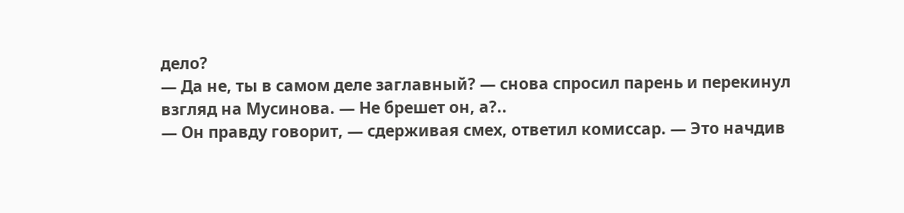дело?
— Да не, ты в самом деле заглавный? — снова спросил парень и перекинул взгляд на Мусинова. — Не брешет он, а?..
— Он правду говорит, — сдерживая смех, ответил комиссар. — Это начдив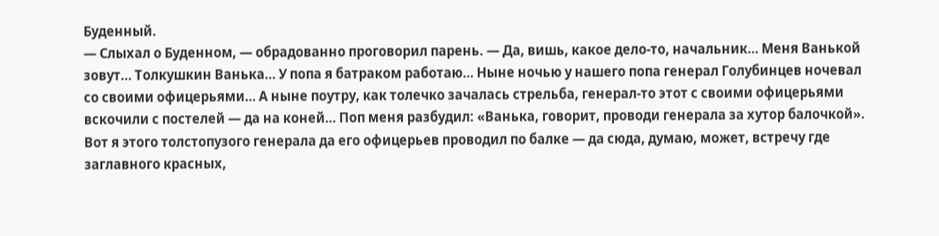Буденный.
— Слыхал о Буденном, — обрадованно проговорил парень. — Да, вишь, какое дело-то, начальник… Меня Ванькой зовут… Толкушкин Ванька… У попа я батраком работаю… Ныне ночью у нашего попа генерал Голубинцев ночевал со своими офицерьями… А ныне поутру, как толечко зачалась стрельба, генерал-то этот с своими офицерьями вскочили с постелей — да на коней… Поп меня разбудил: «Ванька, говорит, проводи генерала за хутор балочкой». Вот я этого толстопузого генерала да его офицерьев проводил по балке — да сюда, думаю, может, встречу где заглавного красных,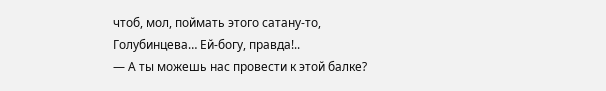чтоб, мол, поймать этого сатану-то, Голубинцева… Ей-богу, правда!..
— А ты можешь нас провести к этой балке?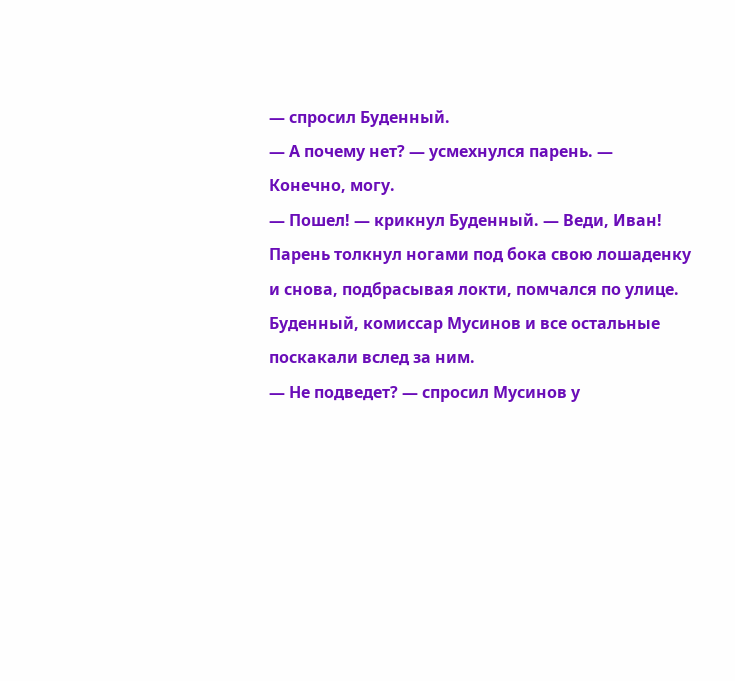— спросил Буденный.
— А почему нет? — усмехнулся парень. — Конечно, могу.
— Пошел! — крикнул Буденный. — Веди, Иван!
Парень толкнул ногами под бока свою лошаденку и снова, подбрасывая локти, помчался по улице. Буденный, комиссар Мусинов и все остальные поскакали вслед за ним.
— Не подведет? — спросил Мусинов у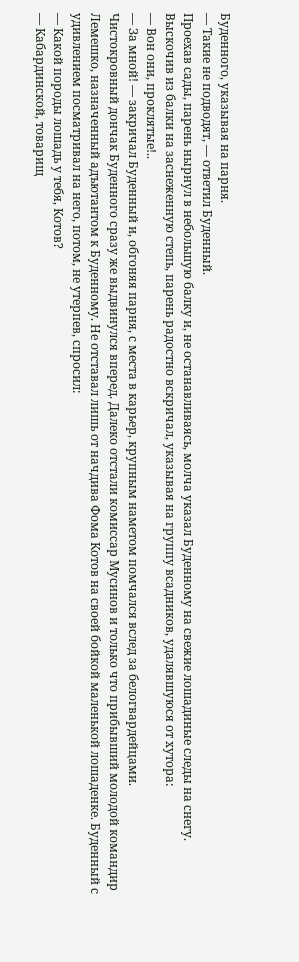Буденного, указывая на парня.
— Такие не подводят, — ответил Буденный.
Проехав сады, парень нырнул в небольшую балку и, не останавливаясь, молча указал Буденному на свежие лошадиные следы на снегу.
Выскочив из балки на заснеженную степь, парень радостно вскричал, указывая на группу всадников, удалявшуюся от хутора:
— Вон они, проклятые!..
— За мной! — закричал Буденный и, обгоняя парня, с места в карьер, крупным наметом помчался вслед за белогвардейцами.
Чистокровный дончак Буденного сразу же выдвинулся вперед. Далеко отстали комиссар Мусинов и только что прибывший молодой командир Лемешко, назначенный адъютантом к Буденному. Не отставал лишь от начдива Фома Котов на своей бойкой маленькой лошаденке. Буденный с удивлением посматривал на него, потом, не утерпев, спросил:
— Какой породы лошадь у тебя, Котов?
— Кабардинской, товарищ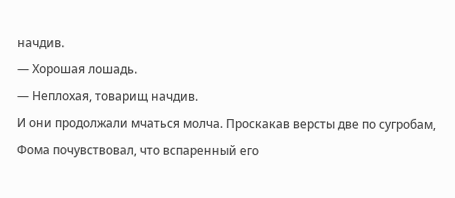начдив.
— Хорошая лошадь.
— Неплохая, товарищ начдив.
И они продолжали мчаться молча. Проскакав версты две по сугробам, Фома почувствовал, что вспаренный его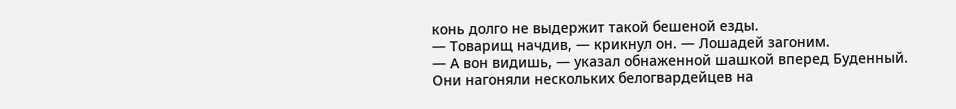конь долго не выдержит такой бешеной езды.
— Товарищ начдив, — крикнул он. — Лошадей загоним.
— А вон видишь, — указал обнаженной шашкой вперед Буденный.
Они нагоняли нескольких белогвардейцев на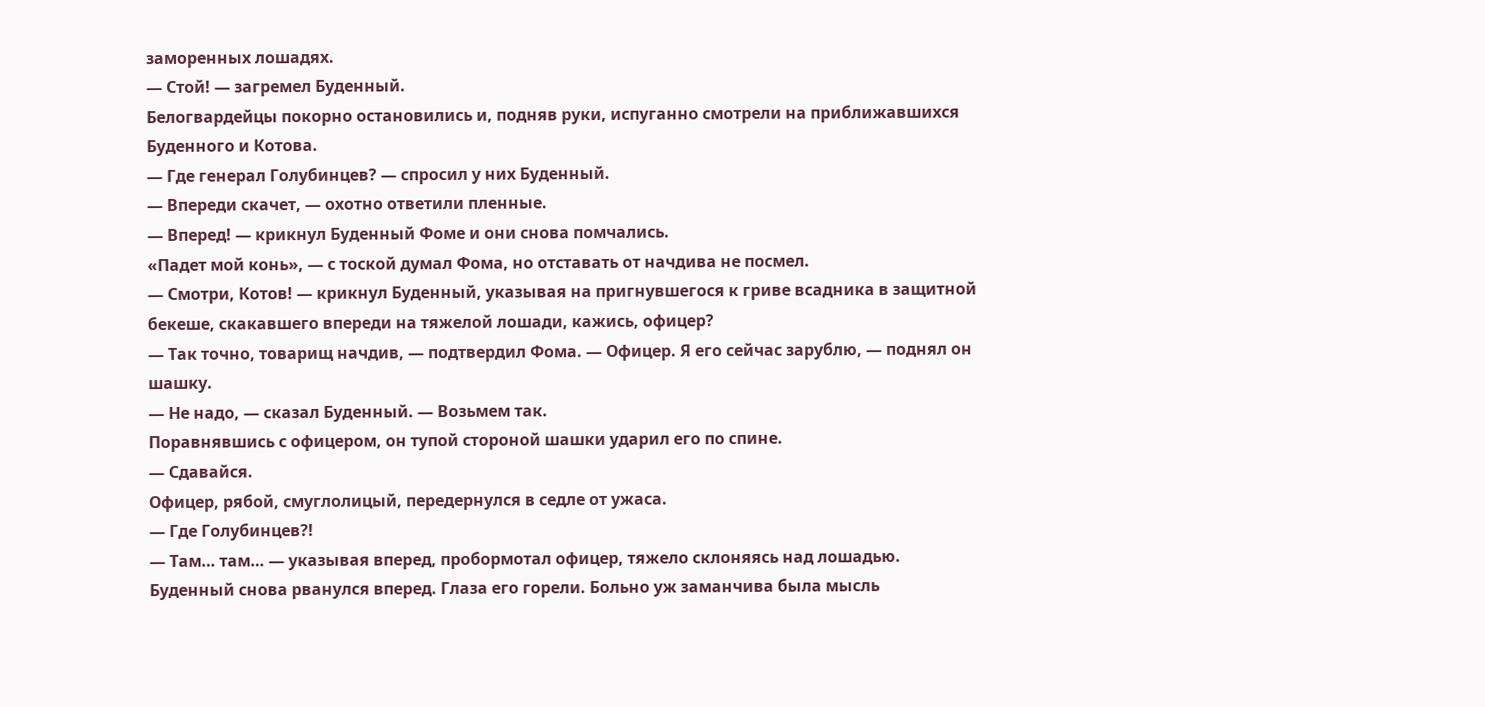заморенных лошадях.
— Стой! — загремел Буденный.
Белогвардейцы покорно остановились и, подняв руки, испуганно смотрели на приближавшихся Буденного и Котова.
— Где генерал Голубинцев? — спросил у них Буденный.
— Впереди скачет, — охотно ответили пленные.
— Вперед! — крикнул Буденный Фоме и они снова помчались.
«Падет мой конь», — с тоской думал Фома, но отставать от начдива не посмел.
— Смотри, Котов! — крикнул Буденный, указывая на пригнувшегося к гриве всадника в защитной бекеше, скакавшего впереди на тяжелой лошади, кажись, офицер?
— Так точно, товарищ начдив, — подтвердил Фома. — Офицер. Я его сейчас зарублю, — поднял он шашку.
— Не надо, — сказал Буденный. — Возьмем так.
Поравнявшись с офицером, он тупой стороной шашки ударил его по спине.
— Сдавайся.
Офицер, рябой, смуглолицый, передернулся в седле от ужаса.
— Где Голубинцев?!
— Там… там… — указывая вперед, пробормотал офицер, тяжело склоняясь над лошадью.
Буденный снова рванулся вперед. Глаза его горели. Больно уж заманчива была мысль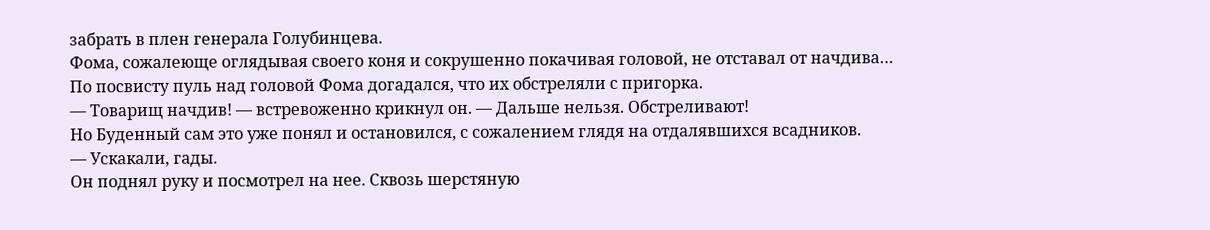забрать в плен генерала Голубинцева.
Фома, сожалеюще оглядывая своего коня и сокрушенно покачивая головой, не отставал от начдива…
По посвисту пуль над головой Фома догадался, что их обстреляли с пригорка.
— Товарищ начдив! — встревоженно крикнул он. — Дальше нельзя. Обстреливают!
Но Буденный сам это уже понял и остановился, с сожалением глядя на отдалявшихся всадников.
— Ускакали, гады.
Он поднял руку и посмотрел на нее. Сквозь шерстяную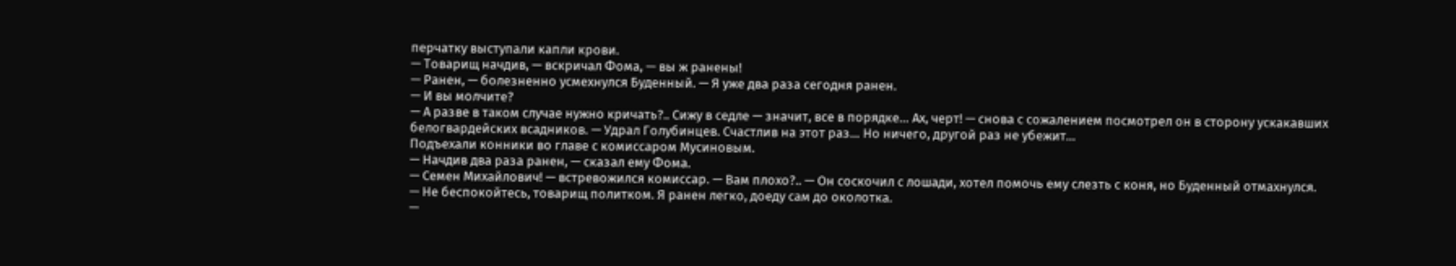перчатку выступали капли крови.
— Товарищ начдив, — вскричал Фома, — вы ж ранены!
— Ранен, — болезненно усмехнулся Буденный. — Я уже два раза сегодня ранен.
— И вы молчите?
— А разве в таком случае нужно кричать?.. Сижу в седле — значит, все в порядке… Ах, черт! — снова с сожалением посмотрел он в сторону ускакавших белогвардейских всадников. — Удрал Голубинцев. Счастлив на этот раз… Но ничего, другой раз не убежит…
Подъехали конники во главе с комиссаром Мусиновым.
— Начдив два раза ранен, — сказал ему Фома.
— Семен Михайлович! — встревожился комиссар. — Вам плохо?.. — Он соскочил с лошади, хотел помочь ему слезть с коня, но Буденный отмахнулся.
— Не беспокойтесь, товарищ политком. Я ранен легко, доеду сам до околотка.
—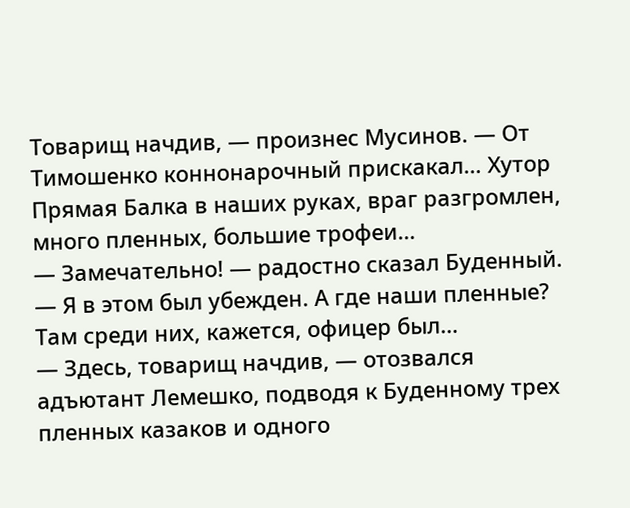Товарищ начдив, — произнес Мусинов. — От Тимошенко коннонарочный прискакал… Хутор Прямая Балка в наших руках, враг разгромлен, много пленных, большие трофеи…
— Замечательно! — радостно сказал Буденный. — Я в этом был убежден. А где наши пленные? Там среди них, кажется, офицер был…
— Здесь, товарищ начдив, — отозвался адъютант Лемешко, подводя к Буденному трех пленных казаков и одного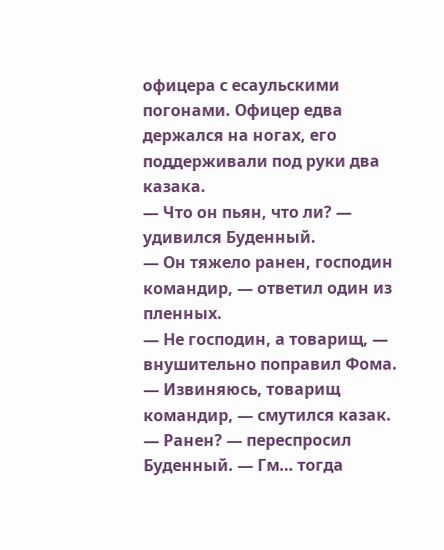офицера с есаульскими погонами. Офицер едва держался на ногах, его поддерживали под руки два казака.
— Что он пьян, что ли? — удивился Буденный.
— Он тяжело ранен, господин командир, — ответил один из пленных.
— Не господин, а товарищ, — внушительно поправил Фома.
— Извиняюсь, товарищ командир, — смутился казак.
— Ранен? — переспросил Буденный. — Гм… тогда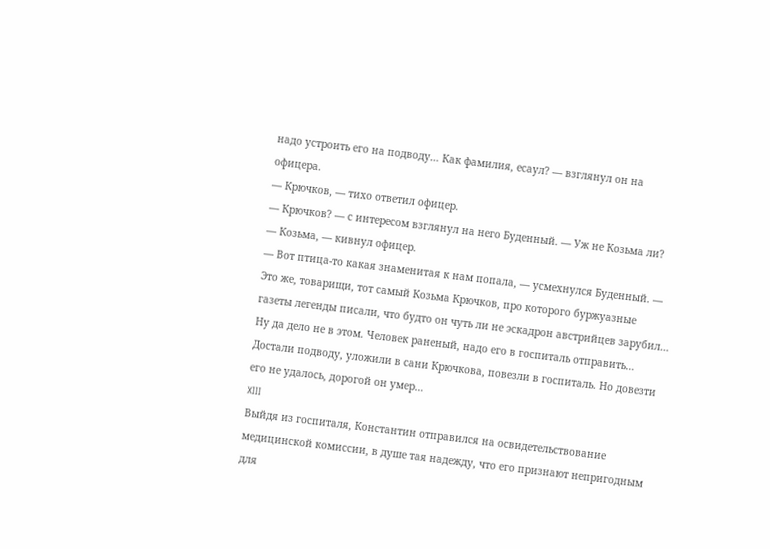надо устроить его на подводу… Как фамилия, есаул? — взглянул он на офицера.
— Крючков, — тихо ответил офицер.
— Крючков? — с интересом взглянул на него Буденный. — Уж не Козьма ли?
— Козьма, — кивнул офицер.
— Вот птица-то какая знаменитая к нам попала, — усмехнулся Буденный. — Это же, товарищи, тот самый Козьма Крючков, про которого буржуазные газеты легенды писали, что будто он чуть ли не эскадрон австрийцев зарубил… Ну да дело не в этом. Человек раненый, надо его в госпиталь отправить…
Достали подводу, уложили в сани Крючкова, повезли в госпиталь. Но довезти его не удалось, дорогой он умер…
XIII
Выйдя из госпиталя, Константин отправился на освидетельствование медицинской комиссии, в душе тая надежду, что его признают непригодным для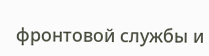фронтовой службы и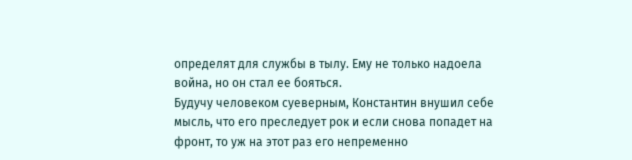определят для службы в тылу. Ему не только надоела война, но он стал ее бояться.
Будучу человеком суеверным, Константин внушил себе мысль, что его преследует рок и если снова попадет на фронт, то уж на этот раз его непременно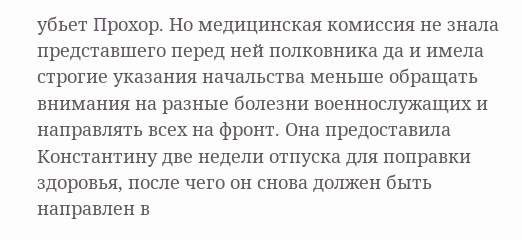убьет Прохор. Но медицинская комиссия не знала представшего перед ней полковника да и имела строгие указания начальства меньше обращать внимания на разные болезни военнослужащих и направлять всех на фронт. Она предоставила Константину две недели отпуска для поправки здоровья, после чего он снова должен быть направлен в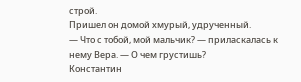строй.
Пришел он домой хмурый, удрученный.
— Что с тобой, мой мальчик? — приласкалась к нему Вера. — О чем грустишь?
Константин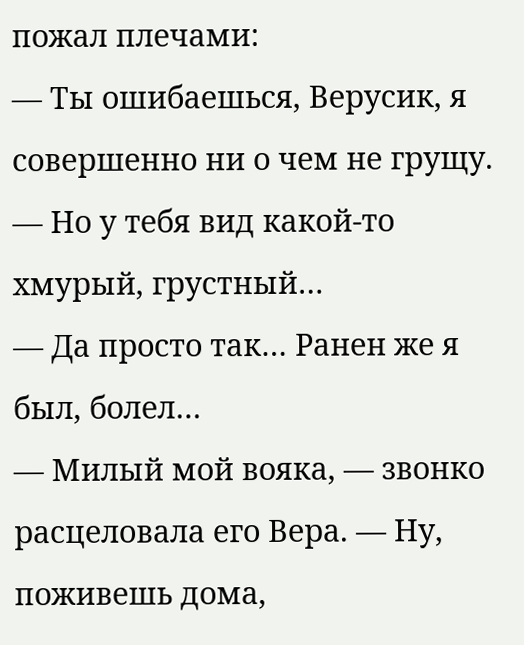пожал плечами:
— Ты ошибаешься, Верусик, я совершенно ни о чем не грущу.
— Но у тебя вид какой-то хмурый, грустный…
— Да просто так… Ранен же я был, болел…
— Милый мой вояка, — звонко расцеловала его Вера. — Ну, поживешь дома,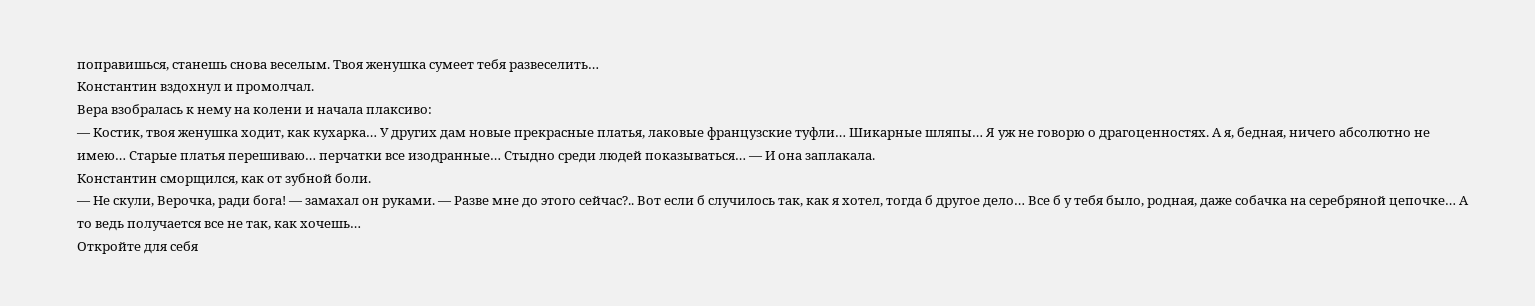поправишься, станешь снова веселым. Твоя женушка сумеет тебя развеселить…
Константин вздохнул и промолчал.
Вера взобралась к нему на колени и начала плаксиво:
— Костик, твоя женушка ходит, как кухарка… У других дам новые прекрасные платья, лаковые французские туфли… Шикарные шляпы… Я уж не говорю о драгоценностях. А я, бедная, ничего абсолютно не имею… Старые платья перешиваю… перчатки все изодранные… Стыдно среди людей показываться… — И она заплакала.
Константин сморщился, как от зубной боли.
— Не скули, Верочка, ради бога! — замахал он руками. — Разве мне до этого сейчас?.. Вот если б случилось так, как я хотел, тогда б другое дело… Все б у тебя было, родная, даже собачка на серебряной цепочке… А то ведь получается все не так, как хочешь…
Откройте для себя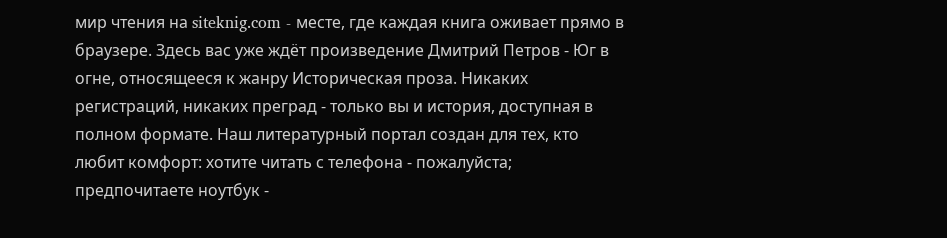мир чтения на siteknig.com - месте, где каждая книга оживает прямо в браузере. Здесь вас уже ждёт произведение Дмитрий Петров - Юг в огне, относящееся к жанру Историческая проза. Никаких регистраций, никаких преград - только вы и история, доступная в полном формате. Наш литературный портал создан для тех, кто любит комфорт: хотите читать с телефона - пожалуйста; предпочитаете ноутбук -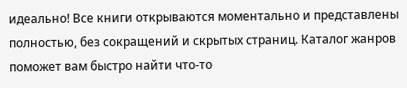идеально! Все книги открываются моментально и представлены полностью, без сокращений и скрытых страниц. Каталог жанров поможет вам быстро найти что-то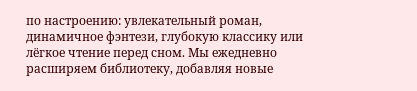по настроению: увлекательный роман, динамичное фэнтези, глубокую классику или лёгкое чтение перед сном. Мы ежедневно расширяем библиотеку, добавляя новые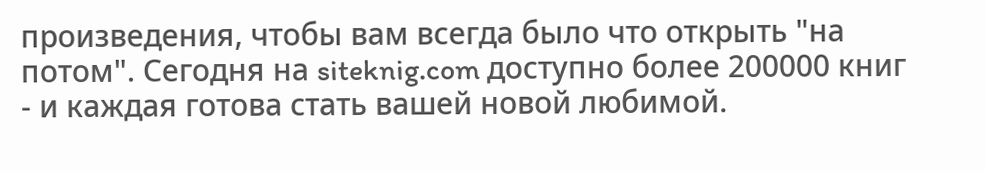произведения, чтобы вам всегда было что открыть "на потом". Сегодня на siteknig.com доступно более 200000 книг - и каждая готова стать вашей новой любимой.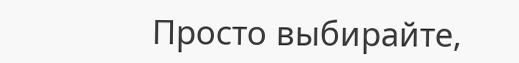Просто выбирайте,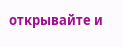открывайте и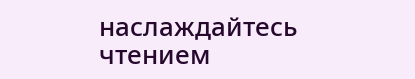наслаждайтесь чтением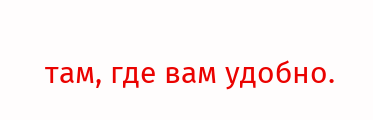там, где вам удобно.